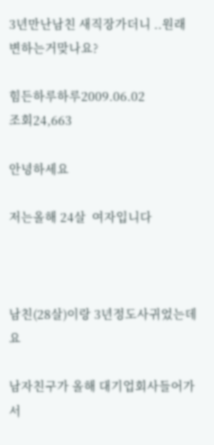3년만난남친 새직장가더니 ..원래변하는거맞나요?

힘든하루하루2009.06.02
조회24,663

안녕하세요

저는올해 24살  여자입니다



남친(28살)이랑 3년정도사귀었는데요

남자친구가 올해 대기업회사들어가서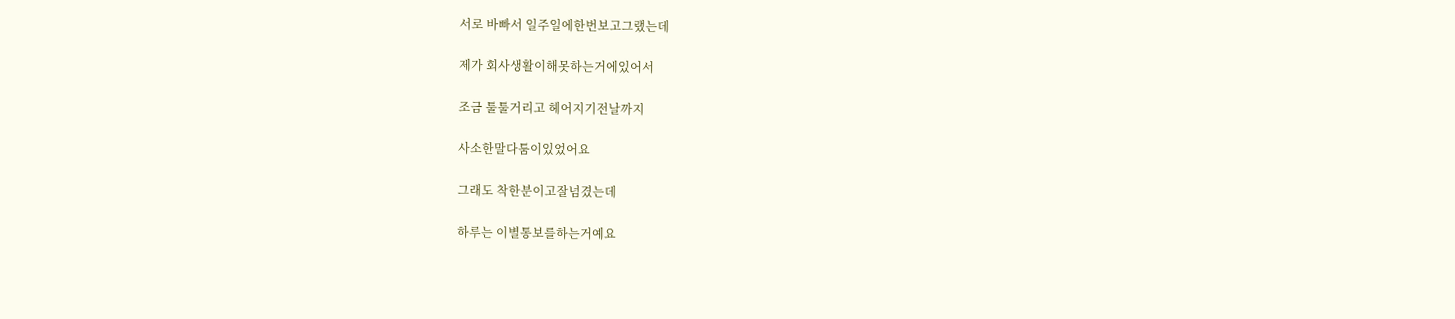서로 바빠서 일주일에한번보고그랬는데

제가 회사생활이해못하는거에있어서

조금 툴툴거리고 헤어지기전날까지

사소한말다툼이있었어요

그래도 착한분이고잘넘겼는데

하루는 이별통보를하는거예요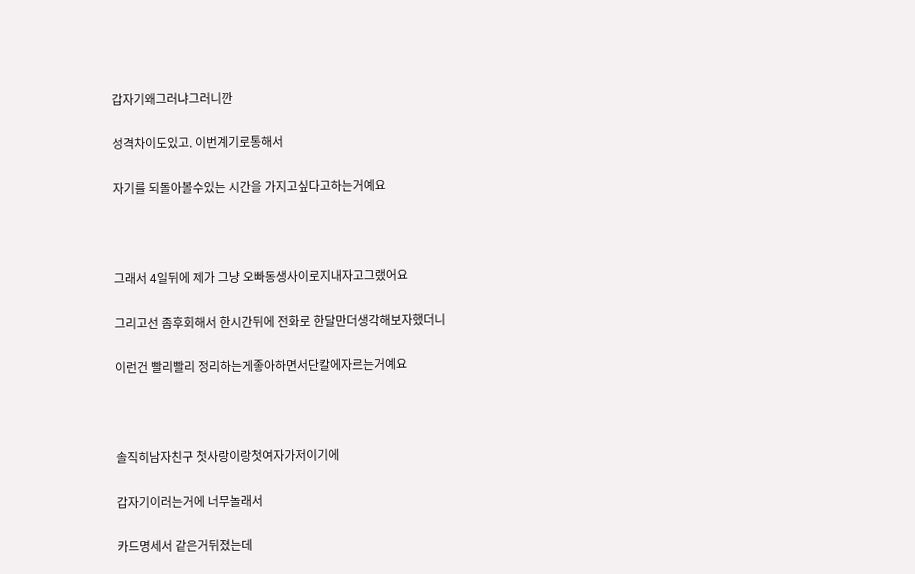갑자기왜그러냐그러니깐

성격차이도있고. 이번계기로통해서

자기를 되돌아볼수있는 시간을 가지고싶다고하는거예요



그래서 4일뒤에 제가 그냥 오빠동생사이로지내자고그랬어요

그리고선 좀후회해서 한시간뒤에 전화로 한달만더생각해보자했더니

이런건 빨리빨리 정리하는게좋아하면서단칼에자르는거예요



솔직히남자친구 첫사랑이랑첫여자가저이기에

갑자기이러는거에 너무놀래서

카드명세서 같은거뒤졌는데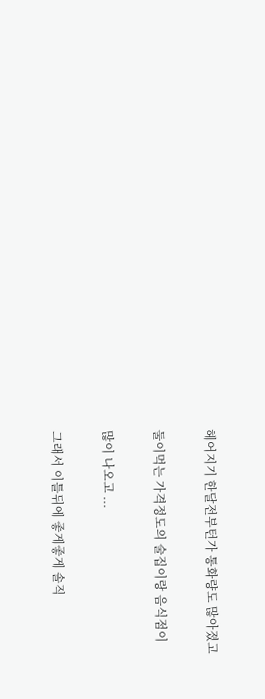헤어지기 한달전부턴가 통화량도 많아졌고

둘이먹는 가격정도의 술집이랑 음식점이

많이 나오고 ...

그래서 이틀뒤에 좋게좋게 솔직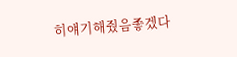히얘기해줬음좋겠다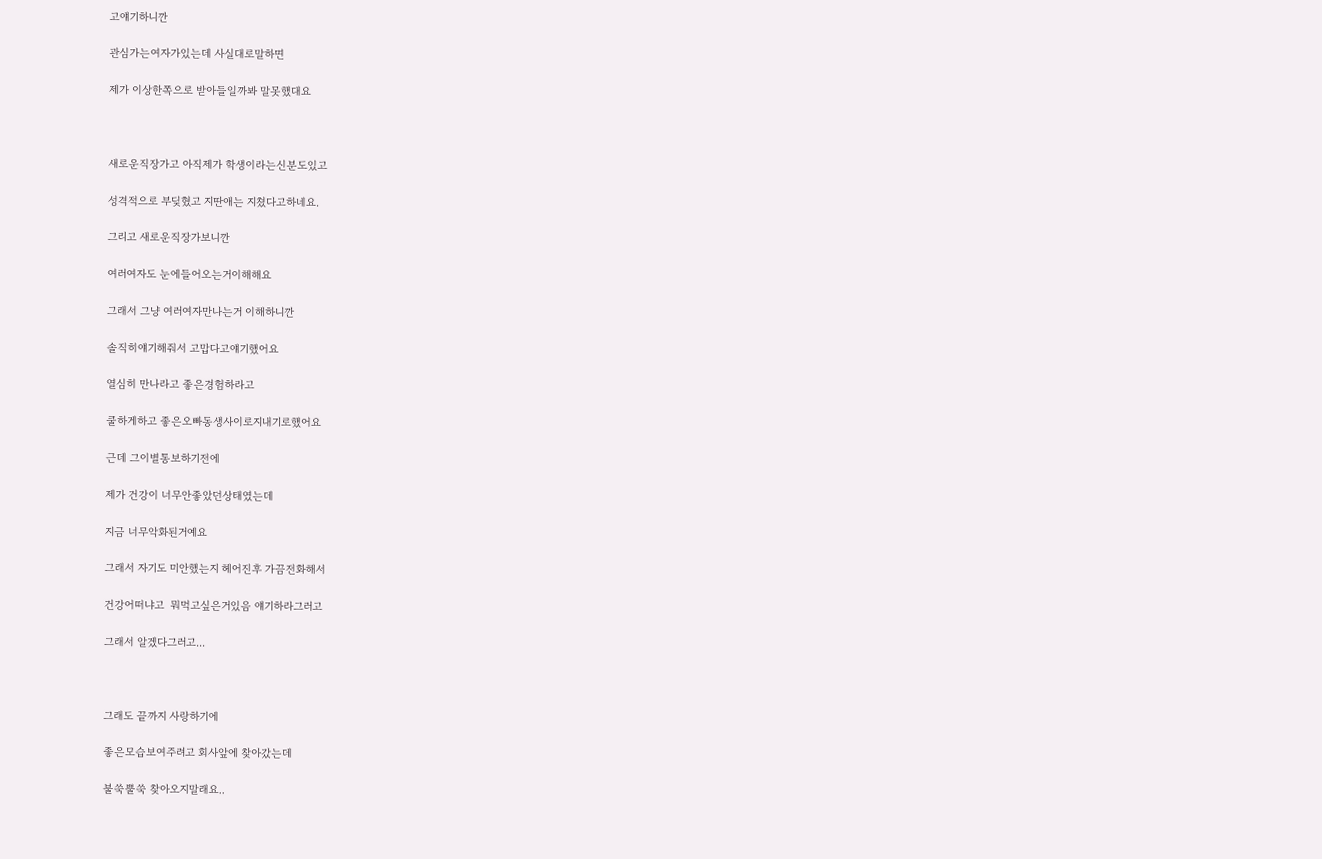고얘기하니깐

관심가는여자가있는데 사실대로말하면

제가 이상한쪽으로 받아들일까봐 말못했대요



새로운직장가고 아직제가 학생이라는신분도있고

성격적으로 부딪혔고 지딴애는 지쳤다고하네요.

그리고 새로운직장가보니깐

여러여자도 눈에들어오는거이해해요

그래서 그냥 여러여자만나는거 이해하니깐

솔직히얘기해줘서 고맙다고얘기했어요

열심히 만나라고 좋은경험하라고

쿨하게하고 좋은오빠동생사이로지내기로했어요

근데 그이별통보하기전에

제가 건강이 너무안좋았던상태였는데

지금 너무악화된거예요

그래서 자기도 미안했는지 헤어진후 가끔전화해서

건강어떠냐고  뭐먹고싶은거있음 얘기하라그러고

그래서 알겠다그러고...



그래도 끝까지 사랑하기에

좋은모습보여주려고 회사앞에 찾아갔는데

불쑥뿔쑥 찾아오지말래요..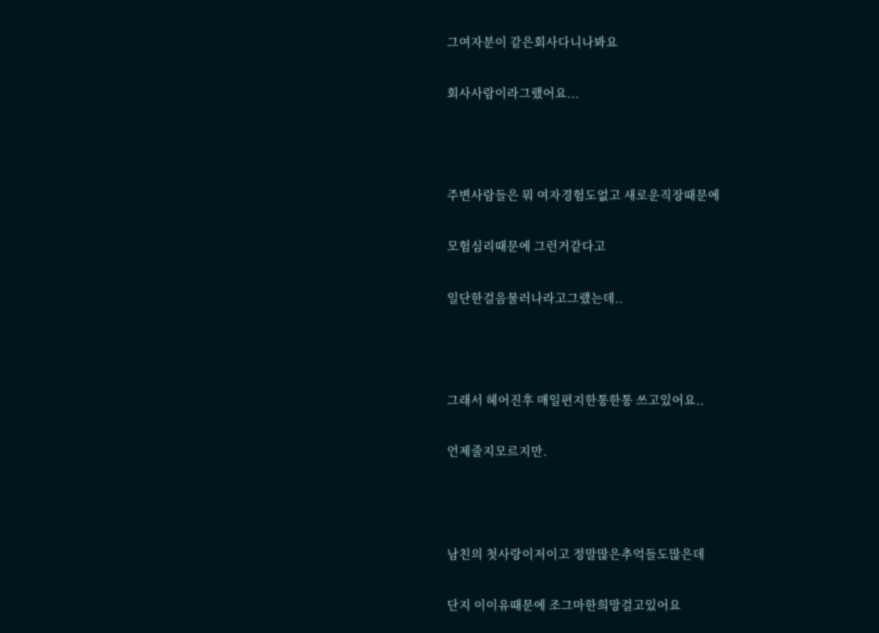그여자분이 같은회사다니나봐요

회사사람이라그랬어요...



주변사람들은 뭐 여자경험도없고 새로운직장때문에

모험심리때문에 그런거같다고

일단한걸음물러나라고그랬는데..



그래서 헤어진후 매일편지한통한통 쓰고있어요..

언제줄지모르지만.



남친의 첫사랑이저이고 정말많은추억들도많은데

단지 이이유때문에 조그마한희망걸고있어요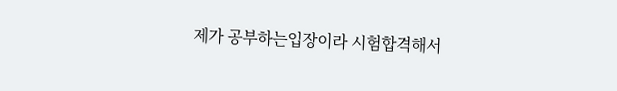제가 공부하는입장이라 시험합격해서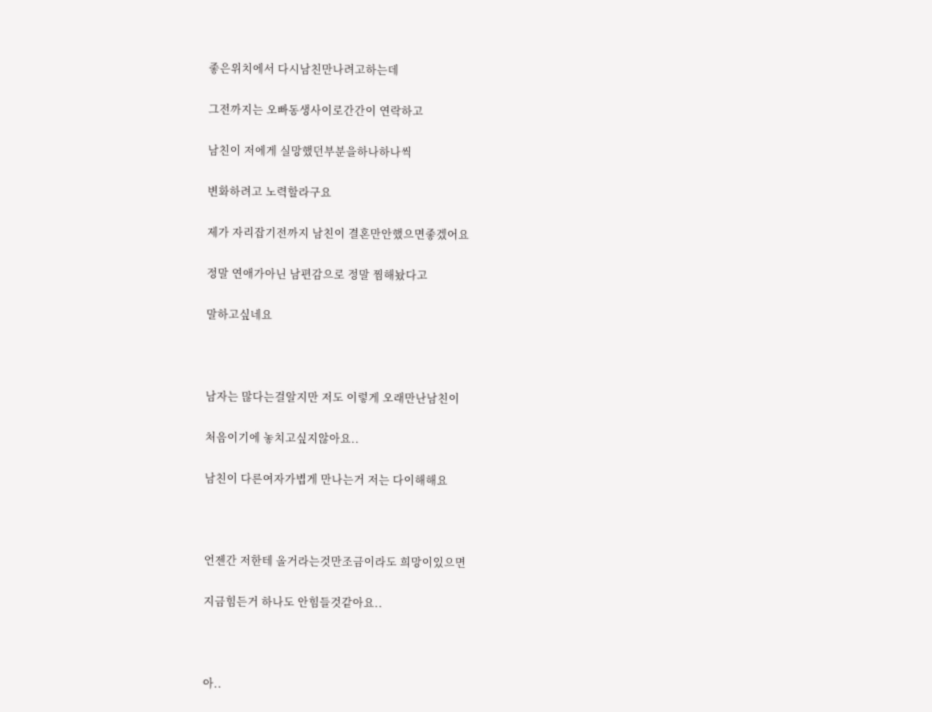좋은위치에서 다시남친만나려고하는데

그전까지는 오빠동생사이로간간이 연락하고

남친이 저에게 실망했던부분을하나하나씩

변화하려고 노력할라구요

제가 자리잡기전까지 남친이 결혼만안했으면좋겠어요

정말 연애가아닌 남편감으로 정말 찜해놨다고

말하고싶네요



남자는 많다는걸알지만 저도 이렇게 오래만난남친이

처음이기에 놓치고싶지않아요..

남친이 다른여자가볍게 만나는거 저는 다이해해요



언젠간 저한테 올거라는것만조금이라도 희망이있으면

지금힘든거 하나도 안힘들것같아요..



아..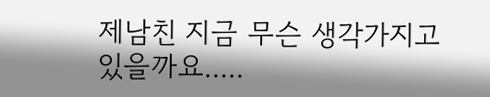제남친 지금 무슨 생각가지고있을까요.....